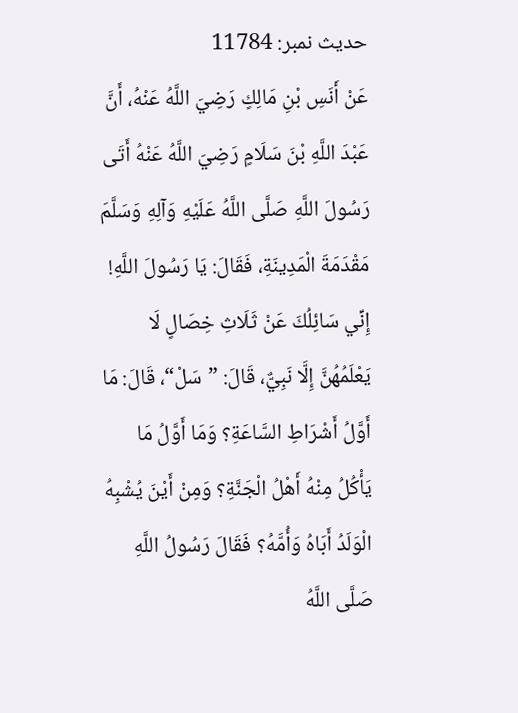حدیث نمبر: 11784
عَنْ أَنَسِ بْنِ مَالِكٍ رَضِيَ اللَّهُ عَنْهُ، أَنَّ عَبْدَ اللَّهِ بْنَ سَلَامٍ رَضِيَ اللَّهُ عَنْهُ أَتَى رَسُولَ اللَّهِ صَلَّى اللَّهُ عَلَيْهِ وَآلِهِ وَسَلَّمَ مَقْدَمَةَ الْمَدِينَةِ، فَقَالَ: يَا رَسُولَ اللَّهِ! إِنِّي سَائِلُكَ عَنْ ثَلَاثِ خِصَالٍ لَا يَعْلَمُهُنَّ إِلَّا نَبِيٌّ، قَالَ: ”سَلْ“، قَالَ: مَا أَوَّلُ أَشْرَاطِ السَّاعَةِ؟ وَمَا أَوَّلُ مَا يَأْكُلُ مِنْهُ أَهْلُ الْجَنَّةِ؟ وَمِنْ أَيْنَ يُشْبِهُ الْوَلَدُ أَبَاهُ وَأُمَّهُ؟ فَقَالَ رَسُولُ اللَّهِ صَلَّى اللَّهُ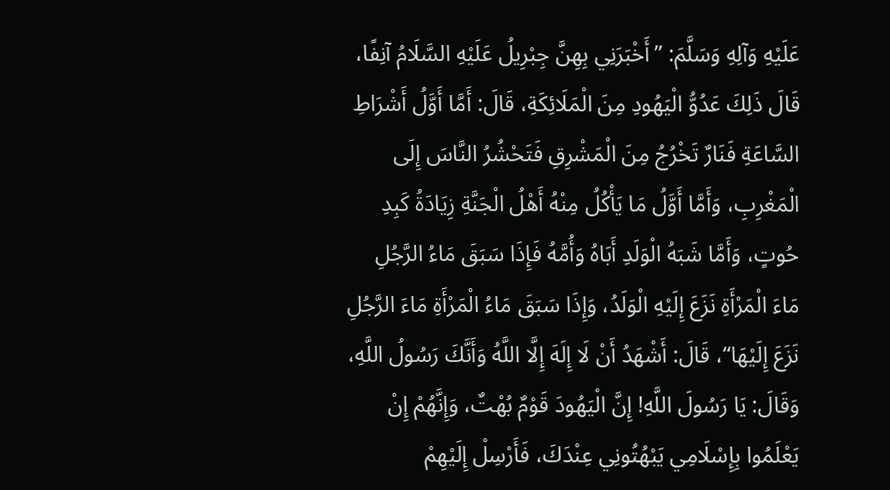عَلَيْهِ وَآلِهِ وَسَلَّمَ: ”أَخْبَرَنِي بِهِنَّ جِبْرِيلُ عَلَيْهِ السَّلَامُ آنِفًا، قَالَ ذَلِكَ عَدُوُّ الْيَهُودِ مِنَ الْمَلَائِكَةِ، قَالَ: أَمَّا أَوَّلُ أَشْرَاطِ السَّاعَةِ فَنَارٌ تَخْرُجُ مِنَ الْمَشْرِقِ فَتَحْشُرُ النَّاسَ إِلَى الْمَغْرِبِ، وَأَمَّا أَوَّلُ مَا يَأْكُلُ مِنْهُ أَهْلُ الْجَنَّةِ زِيَادَةُ كَبِدِ حُوتٍ، وَأَمَّا شَبَهُ الْوَلَدِ أَبَاهُ وَأُمَّهُ فَإِذَا سَبَقَ مَاءُ الرَّجُلِ مَاءَ الْمَرْأَةِ نَزَعَ إِلَيْهِ الْوَلَدُ، وَإِذَا سَبَقَ مَاءُ الْمَرْأَةِ مَاءَ الرَّجُلِ نَزَعَ إِلَيْهَا“، قَالَ: أَشْهَدُ أَنْ لَا إِلَهَ إِلَّا اللَّهُ وَأَنَّكَ رَسُولُ اللَّهِ، وَقَالَ: يَا رَسُولَ اللَّهِ! إِنَّ الْيَهُودَ قَوْمٌ بُهْتٌ، وَإِنَّهُمْ إِنْ يَعْلَمُوا بِإِسْلَامِي يَبْهُتُونِي عِنْدَكَ، فَأَرْسِلْ إِلَيْهِمْ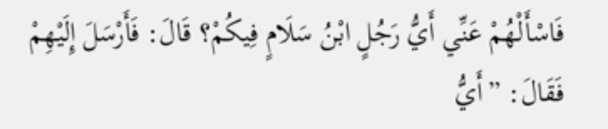فَاسْأَلْهُمْ عَنِّي أَيُّ رَجُلٍ ابْنُ سَلَامٍ فِيكُمْ؟ قَالَ: فَأَرْسَلَ إِلَيْهِمْ فَقَالَ: ”أَيُّ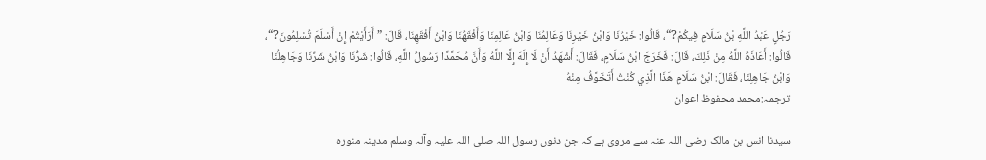رَجُلٍ عَبْدُ اللَّهِ بْنُ سَلَامٍ فِيكُمْ?“، قَالُوا: خَيْرُنَا وَابْنُ خَيْرِنَا وَعَالِمُنَا وَابْنُ عَالِمِنَا وَأَفْقَهُنَا وَابْنُ أَفْقَهِنَا، قَالَ: ”أَرَأَيْتُمْ إِنْ أَسْلَمَ تُسْلِمُونَ?“، قَالُوا: أَعَاذَهُ اللَّهُ مِنْ ذَلِكَ، قَالَ: فَخَرَجَ ابْنُ سَلَامٍ، فَقَالَ: أَشْهَدُ أَنْ لَا إِلَهَ إِلَّا اللَّهُ وَأَنَّ مُحَمَّدًا رَسُولُ اللَّهِ، قَالُوا: شَرُّنَا وَابْنُ شَرِّنَا وَجَاهِلُنَا وَابْنُ جَاهِلِنَا، فَقَالَ: ابْنُ سَلَامٍ هَذَا الَّذِي كُنْتُ أَتَخَوَّفُ مِنْهُ
ترجمہ:محمد محفوظ اعوان

سیدنا انس بن مالک رضی اللہ عنہ سے مروی ہے کہ جن دنوں رسول اللہ صلی اللہ علیہ وآلہ وسلم مدینہ منورہ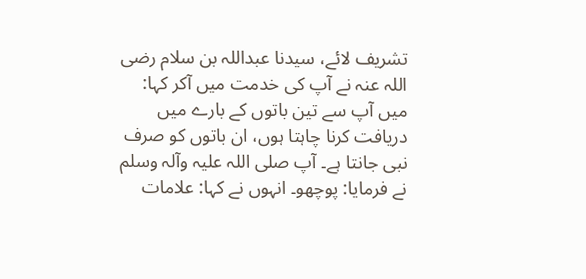تشریف لائے، سیدنا عبداللہ بن سلام رضی اللہ عنہ نے آپ کی خدمت میں آکر کہا: میں آپ سے تین باتوں کے بارے میں دریافت کرنا چاہتا ہوں، ان باتوں کو صرف نبی جانتا ہے۔ آپ صلی اللہ علیہ وآلہ وسلم نے فرمایا: پوچھو۔ انہوں نے کہا: علامات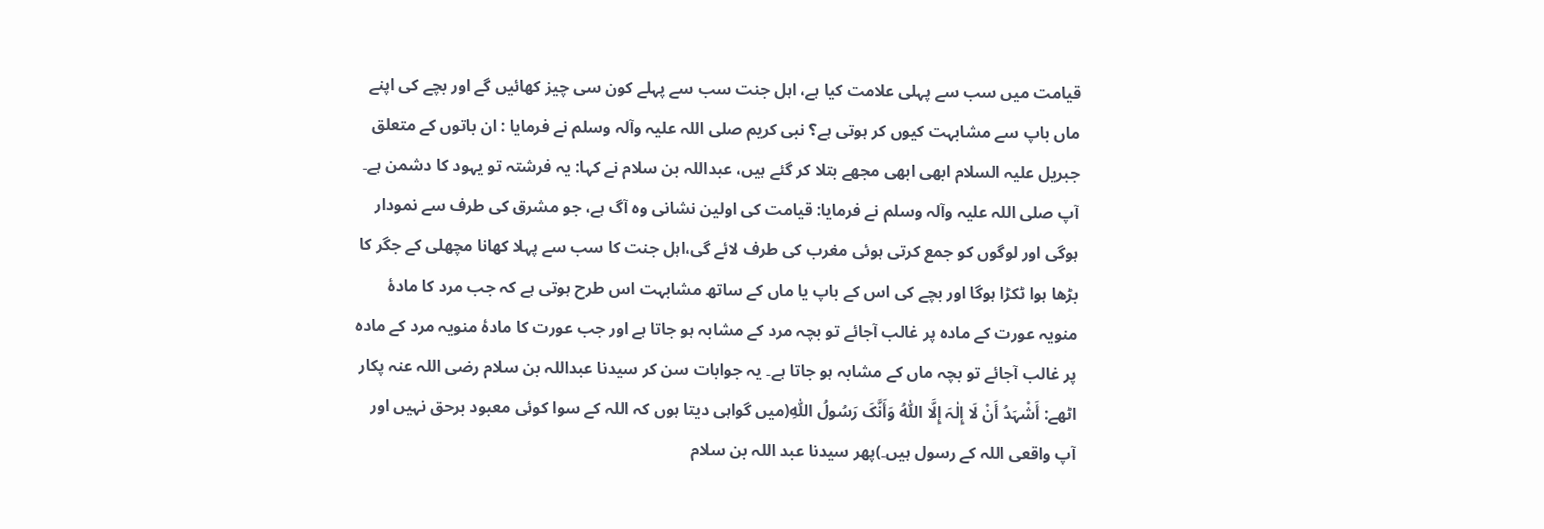قیامت میں سب سے پہلی علامت کیا ہے، اہل جنت سب سے پہلے کون سی چیز کھائیں گے اور بچے کی اپنے ماں باپ سے مشابہت کیوں کر ہوتی ہے؟ نبی کریم صلی اللہ علیہ وآلہ وسلم نے فرمایا : ان باتوں کے متعلق جبریل علیہ السلام ابھی ابھی مجھے بتلا کر گئے ہیں، عبداللہ بن سلام نے کہا: یہ فرشتہ تو یہود کا دشمن ہے۔ آپ صلی اللہ علیہ وآلہ وسلم نے فرمایا: قیامت کی اولین نشانی وہ آگ ہے، جو مشرق کی طرف سے نمودار ہوگی اور لوگوں کو جمع کرتی ہوئی مغرب کی طرف لائے گی،اہل جنت کا سب سے پہلا کھانا مچھلی کے جگر کا بڑھا ہوا ٹکڑا ہوگا اور بچے کی اس کے باپ یا ماں کے ساتھ مشابہت اس طرح ہوتی ہے کہ جب مرد کا مادۂ منویہ عورت کے مادہ پر غالب آجائے تو بچہ مرد کے مشابہ ہو جاتا ہے اور جب عورت کا مادۂ منویہ مرد کے مادہ پر غالب آجائے تو بچہ ماں کے مشابہ ہو جاتا ہے۔ یہ جوابات سن کر سیدنا عبداللہ بن سلام رضی اللہ عنہ پکار اٹھے: أَشْہَدُ أَنْ لَا إِلٰہَ إِلَّا اللّٰہُ وَأَنَّکَ رَسُولُ اللّٰہِ(میں گواہی دیتا ہوں کہ اللہ کے سوا کوئی معبود برحق نہیں اور آپ واقعی اللہ کے رسول ہیں۔)پھر سیدنا عبد اللہ بن سلام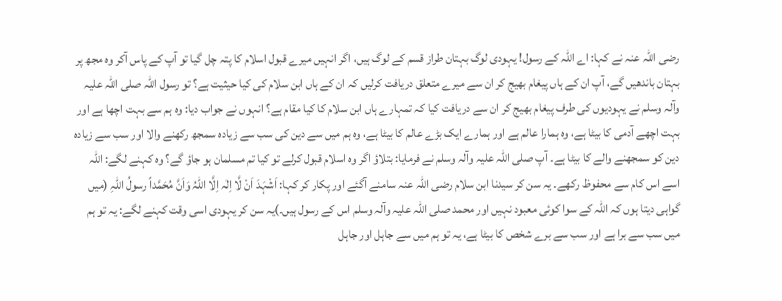رضی اللہ عنہ نے کہا: اے اللہ کے رسول! یہودی لوگ بہتان طراز قسم کے لوگ ہیں، اگر انہیں میرے قبول اسلام کا پتہ چل گیا تو آپ کے پاس آکر وہ مجھ پر بہتان باندھیں گے، آپ ان کے ہاں پیغام بھیج کر ان سے میرے متعلق دریافت کرلیں کہ ان کے ہاں ابن سلام کی کیا حیثیت ہے؟ تو رسول اللہ صلی اللہ علیہ وآلہ وسلم نے یہودیوں کی طرف پیغام بھیج کر ان سے دریافت کیا کہ تمہارے ہاں ابن سلام کا کیا مقام ہے؟ انہوں نے جواب دیا: وہ ہم سے بہت اچھا ہے اور بہت اچھے آدمی کا بیٹا ہے، وہ ہمارا عالم ہے اور ہمارے ایک بڑے عالم کا بیٹا ہے، وہ ہم میں سے دین کی سب سے زیادہ سمجھ رکھنے والا اور سب سے زیادہ دین کو سمجھنے والے کا بیٹا ہے۔ آپ صلی اللہ علیہ وآلہ وسلم نے فرمایا: بتلاؤ اگر وہ اسلام قبول کرلے تو کیا تم مسلمان ہو جاؤ گے؟ وہ کہنے لگے: اللہ اسے اس کام سے محفوظ رکھے۔ یہ سن کر سیدنا ابن سلام رضی اللہ عنہ سامنے آگئے اور پکار کر کہا: اَشْہَدَ اَنْ لَّا اِلٰہ اِلَّا اللّٰہُ وَاَنَّ مُحَمَّداً رسولُ اللّٰہِ (میں گواہی دیتا ہوں کہ اللہ کے سوا کوئی معبود نہیں اور محمد صلی اللہ علیہ وآلہ وسلم اس کے رسول ہیں۔)یہ سن کر یہودی اسی وقت کہنے لگے: یہ تو ہم میں سب سے برا ہے اور سب سے برے شخص کا بیٹا ہے، یہ تو ہم میں سے جاہل اور جاہل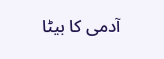آدمی کا بیٹا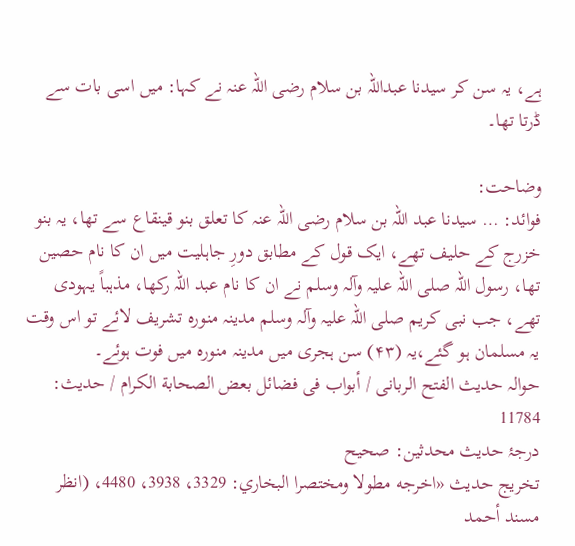ہے، یہ سن کر سیدنا عبداللہ بن سلام رضی اللہ عنہ نے کہا: میں اسی بات سے ڈرتا تھا۔

وضاحت:
فوائد: … سیدنا عبد اللہ بن سلام رضی اللہ عنہ کا تعلق بنو قینقاع سے تھا، یہ بنو خزرج کے حلیف تھے، ایک قول کے مطابق دورِ جاہلیت میں ان کا نام حصین تھا، رسول اللہ صلی اللہ علیہ وآلہ وسلم نے ان کا نام عبد اللہ رکھا، مذہباً یہودی تھے، جب نبی کریم صلی اللہ علیہ وآلہ وسلم مدینہ منورہ تشریف لائے تو اس وقت یہ مسلمان ہو گئے،یہ (۴۳) سن ہجری میں مدینہ منورہ میں فوت ہوئے۔
حوالہ حدیث الفتح الربانی / أبواب فى فضائل بعض الصحابة الكرام / حدیث: 11784
درجۂ حدیث محدثین: صحیح
تخریج حدیث «اخرجه مطولا ومختصرا البخاري: 3329، 3938، 4480، (انظر مسند أحمد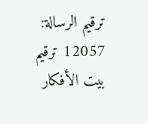ترقيم الرسالة: 12057 ترقیم بيت الأفكار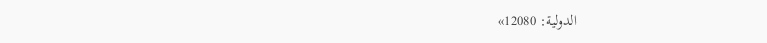الدولية: 12080»